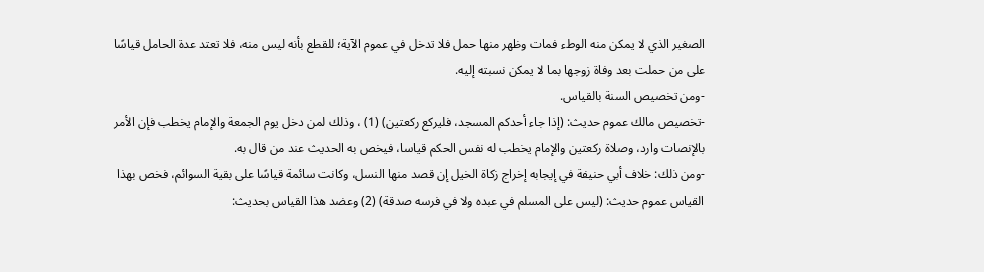الصغير الذي لا يمكن منه الوطء فمات وظهر منها حمل فلا تدخل في عموم الآية؛ للقطع بأنه ليس منه، فلا تعتد عدة الحامل قياسًا على من حملت بعد وفاة زوجها بما لا يمكن نسبته إليه.
-ومن تخصيص السنة بالقياس.
-تخصيص مالك عموم حديث: (إذا جاء أحدكم المسجد، فليركع ركعتين) (1) ، وذلك لمن دخل يوم الجمعة والإمام يخطب فإن الأمر بالإنصات وارد، وصلاة ركعتين والإمام يخطب له نفس الحكم قياسا، فيخص به الحديث عند من قال به.
-ومن ذلك: خلاف أبي حنيفة في إيجابه إخراج زكاة الخيل إن قصد منها النسل، وكانت سائمة قياسًا على بقية السوائم، فخص بهذا القياس عموم حديث: (ليس على المسلم في عبده ولا في فرسه صدقة) (2) وعضد هذا القياس بحديث: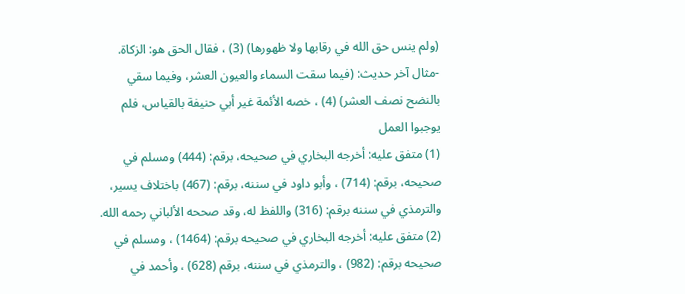(ولم ينس حق الله في رقابها ولا ظهورها) (3) ، فقال الحق هو: الزكاة.
-مثال آخر حديث: (فيما سقت السماء والعيون العشر، وفيما سقي بالنضح نصف العشر) (4) ، خصه الأئمة غير أبي حنيفة بالقياس، فلم يوجبوا العمل
(1) متفق عليه: أخرجه البخاري في صحيحه، برقم: (444) ومسلم في صحيحه، برقم: (714) ، وأبو داود في سننه، برقم: (467) باختلاف يسير، والترمذي في سننه برقم: (316) واللفظ له، وقد صححه الألباني رحمه الله.
(2) متفق عليه: أخرجه البخاري في صحيحه برقم: (1464) ، ومسلم في صحيحه برقم: (982) ، والترمذي في سننه، برقم (628) ، وأحمد في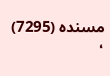مسنده (7295) ،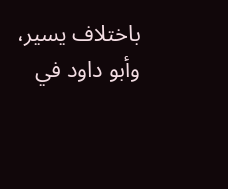باختلاف يسير، وأبو داود في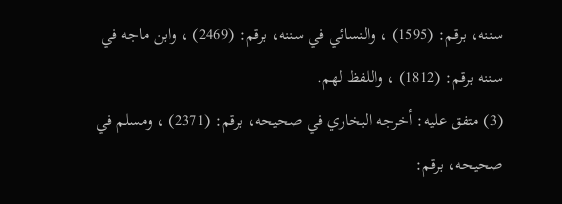سننه، برقم: (1595) ، والنسائي في سننه، برقم: (2469) ، وابن ماجه في سننه برقم: (1812) ، واللفظ لهم.
(3) متفق عليه: أخرجه البخاري في صحيحه، برقم: (2371) ، ومسلم في صحيحه، برقم: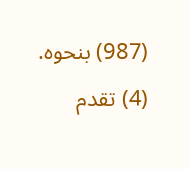(987) بنحوه.
(4) تقدم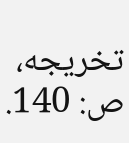تخريجه، ص: 140.